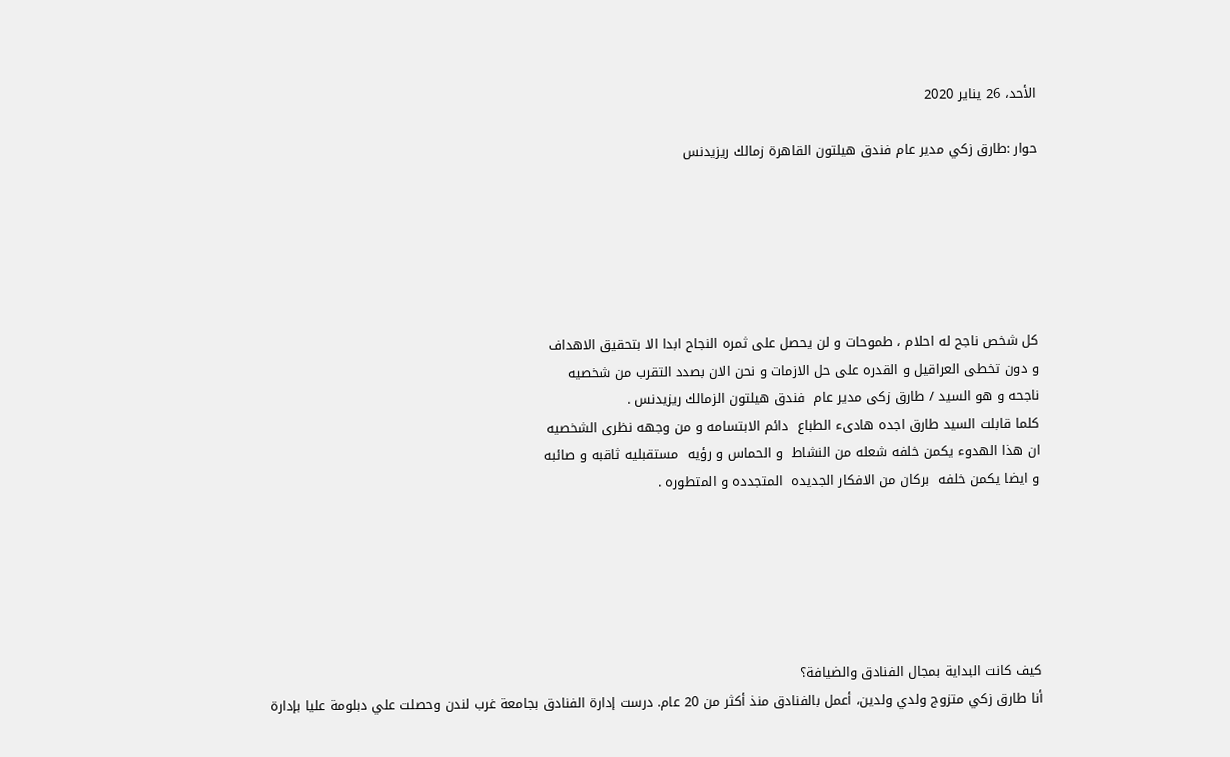الأحد، 26 يناير 2020

حوار :طارق زكي مدير عام فندق هيلتون القاهرة زمالك ريزيدنس






كل شخص ناجح له احلام ، طموحات و لن يحصل على ثمره النجاح ابدا الا بتحقيق الاهداف
و دون تخطى العراقيل و القدره على حل الازمات و نحن الان بصدد التقرب من شخصيه
ناجحه و هو السيد / طارق زكى مدير عام  فندق هيلتون الزمالك ريزيدنس .
كلما قابلت السيد طارق اجده هادىء الطباع  دائم الابتسامه و من وجهه نظرى الشخصيه
ان هذا الهدوء يكمن خلفه شعله من النشاط  و الحماس و رؤيه  مستقبليه ثاقبه و صائبه
و ايضا يكمن خلفه  بركان من الافكار الجديده  المتجدده و المتطوره .






كيف كانت البداية بمجال الفنادق والضيافة؟
أنا طارق زكي متزوج ولدي ولدين، أعمل بالفنادق منذ أكثر من 20 عام. درست إدارة الفنادق بجامعة غرب لندن وحصلت علي دبلومة عليا بإدارة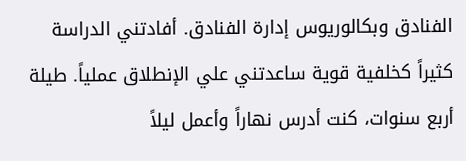الفنادق وبكالوريوس إدارة الفنادق. أفادتني الدراسة كثيراً كخلفية قوية ساعدتني علي الإنطلاق عملياً. طيلة أربع سنوات، كنت أدرس نهاراً وأعمل ليلاً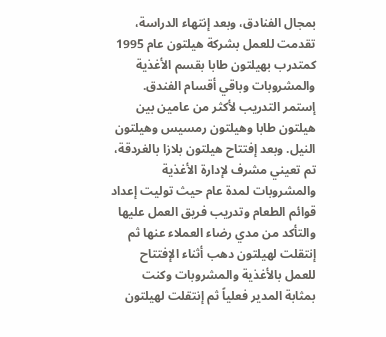بمجال الفنادق، وبعد إنتهاء الدراسة، تقدمت للعمل بشركة هيلتون عام 1995 كمتدرب بهيلتون طابا بقسم الأغذية والمشروبات وباقي أقسام الفندق. إستمر التدريب لأكثر من عامين بين هيلتون طابا وهيلتون رمسيس وهيلتون النيل. وبعد إفتتاح هيلتون بلازا بالغردقة، تم تعيني مشرف لإدارة الأغذية والمشروبات لمدة عام حيث توليت إعداد قوائم الطعام وتدريب فريق العمل عليها والتأكد من مدي رضاء العملاء عنها ثم إنتقلت لهيلتون دهب أثناء الإفتتاح للعمل بالأغذية والمشروبات وكنت بمثابة المدير فعلياً ثم إنتقلت لهيلتون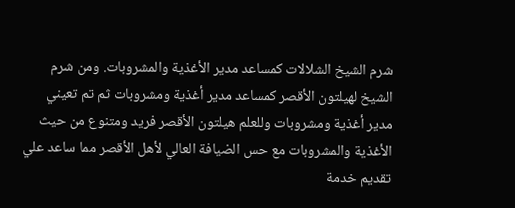شرم الشيخ الشلالات كمساعد مدير الأغذية والمشروبات. ومن شرم الشيخ لهيلتون الأقصر كمساعد مدير أغذية ومشروبات ثم تم تعيني مدير أغذية ومشروبات وللعلم هيلتون الأقصر فريد ومتنوع من حيث الأغذية والمشروبات مع حس الضيافة العالي لأهل الأقصر مما ساعد علي تقديم خدمة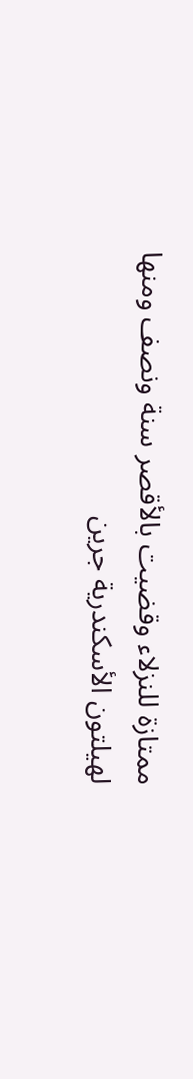ممتازة للنزلاء وقضيت بالأقصر سنة ونصف ومنها لهيلتون الأسكندرية جرين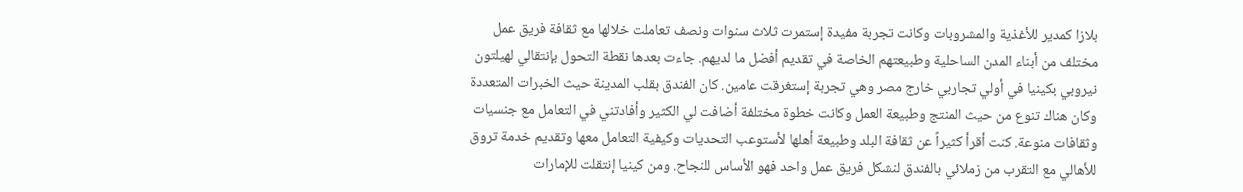بلازا كمدير للأغذية والمشروبات وكانت تجربة مفيدة إستمرت ثلاث سنوات ونصف تعاملت خلالها مع ثقافة فريق عمل مختلف من أبناء المدن الساحلية وطبيعتهم الخاصة في تقديم أفضل ما لديهم. جاءت بعدها نقطة التحول بإنتقالي لهيلتون نيروبي بكينيا في أولي تجاربي خارج مصر وهي تجربة إستغرقت عامين. كان الفندق بقلب المدينة حيث الخبرات المتعددة وكان هناك تنوع من حيث المنتج وطبيعة العمل وكانت خطوة مختلفة أضافت لي الكثير وأفادتني في التعامل مع جنسيات وثقافات منوعة. كنت أقرأ كثيراً عن ثقافة البلد وطبيعة أهلها لأستوعب التحديات وكيفية التعامل معها وتقديم خدمة تروق للأهالي مع التقرب من زملائي بالفندق لنشكل فريق عمل واحد فهو الأساس للنجاح. ومن كينيا إنتقلت للإمارات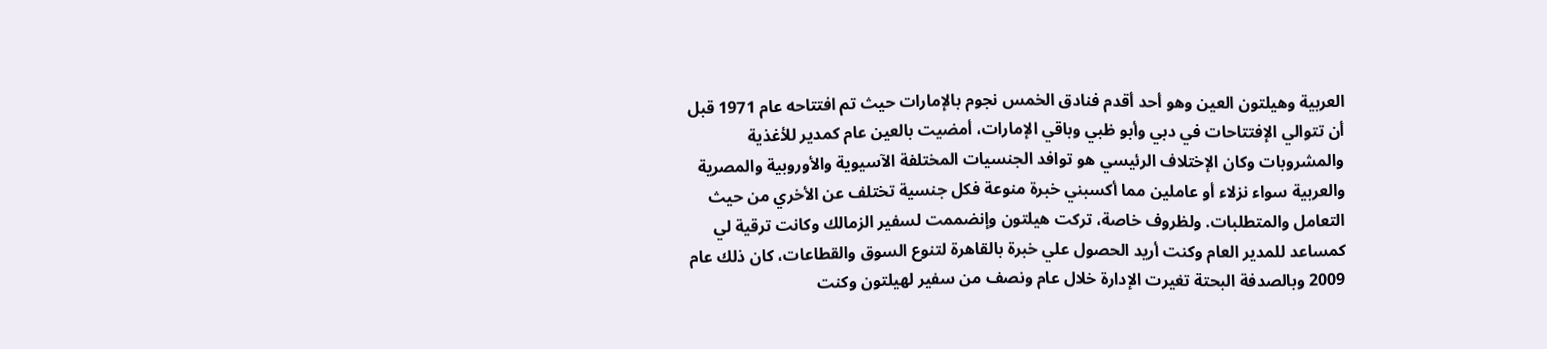العربية وهيلتون العين وهو أحد أقدم فنادق الخمس نجوم بالإمارات حيث تم افتتاحه عام 1971 قبل أن تتوالي الإفتتاحات في دبي وأبو ظبي وباقي الإمارات، أمضيت بالعين عام كمدير للأغذية والمشروبات وكان الإختلاف الرئيسي هو توافد الجنسيات المختلفة الآسيوية والأوروبية والمصرية والعربية سواء نزلاء أو عاملين مما أكسبني خبرة منوعة فكل جنسية تختلف عن الأخري من حيث التعامل والمتطلبات. ولظروف خاصة، تركت هيلتون وإنضممت لسفير الزمالك وكانت ترقية لي كمساعد للمدير العام وكنت أريد الحصول علي خبرة بالقاهرة لتنوع السوق والقطاعات، كان ذلك عام 2009 وبالصدفة البحتة تغيرت الإدارة خلال عام ونصف من سفير لهيلتون وكنت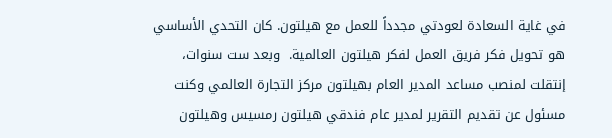في غاية السعادة لعودتي مجدداً للعمل مع هيلتون. كان التحدي الأساسي هو تحويل فكر فريق العمل لفكر هيلتون العالمية.  وبعد ست سنوات، إنتقلت لمنصب مساعد المدير العام بهيلتون مركز التجارة العالمي وكنت مسئول عن تقديم التقرير لمدير عام فندقي هيلتون رمسيس وهيلتون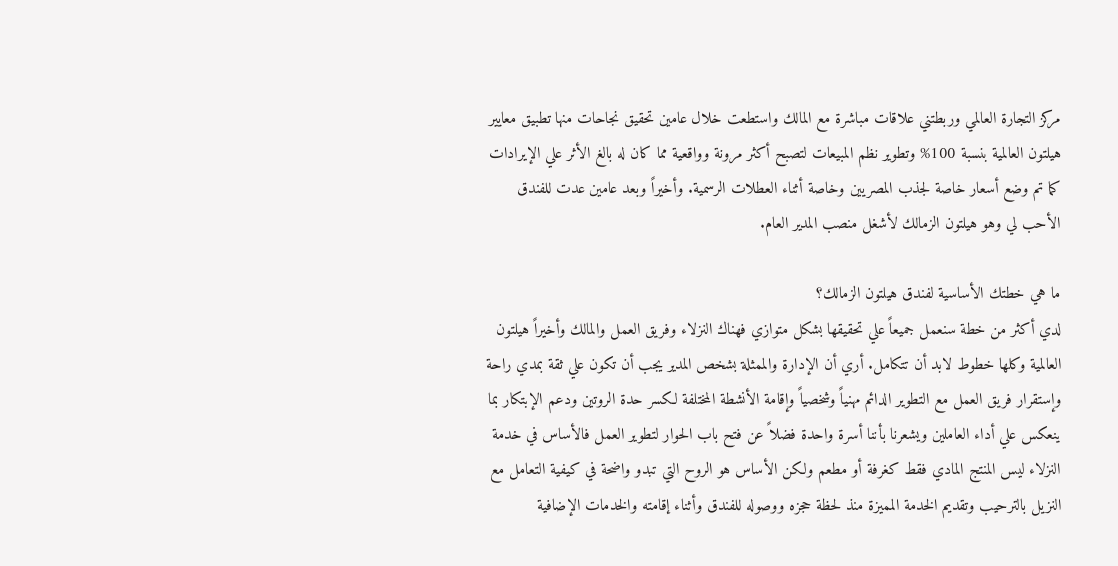مركز التجارة العالمي وربطتني علاقات مباشرة مع المالك واستطعت خلال عامين تحقيق نجاحات منها تطبيق معايير هيلتون العالمية بنسبة 100% وتطوير نظم المبيعات لتصبح أكثر مرونة وواقعية مما كان له بالغ الأثر علي الإيرادات كما تم وضع أسعار خاصة لجذب المصريين وخاصة أثناء العطلات الرسمية. وأخيراً وبعد عامين عدت للفندق الأحب لي وهو هيلتون الزمالك لأشغل منصب المدير العام.

ما هي خطتك الأساسية لفندق هيلتون الزمالك؟
لدي أكثر من خطة سنعمل جميعاً علي تحقيقها بشكل متوازي فهناك النزلاء وفريق العمل والمالك وأخيراً هيلتون العالمية وكلها خطوط لابد أن تتكامل. أري أن الإدارة والممثلة بشخص المدير يجب أن تكون علي ثقة بمدي راحة وإستقرار فريق العمل مع التطوير الدائم مهنياً وشخصياً وإقامة الأنشطة المختلفة لكسر حدة الروتين ودعم الإبتكار بما ينعكس علي أداء العاملين ويشعرنا بأننا أسرة واحدة فضلاً عن فتح باب الحوار لتطوير العمل فالأساس في خدمة النزلاء ليس المنتج المادي فقط كغرفة أو مطعم ولكن الأساس هو الروح التي تبدو واضحة في كيفية التعامل مع النزيل بالترحيب وتقديم الخدمة المميزة منذ لحظة حجزه ووصوله للفندق وأثناء إقامته والخدمات الإضافية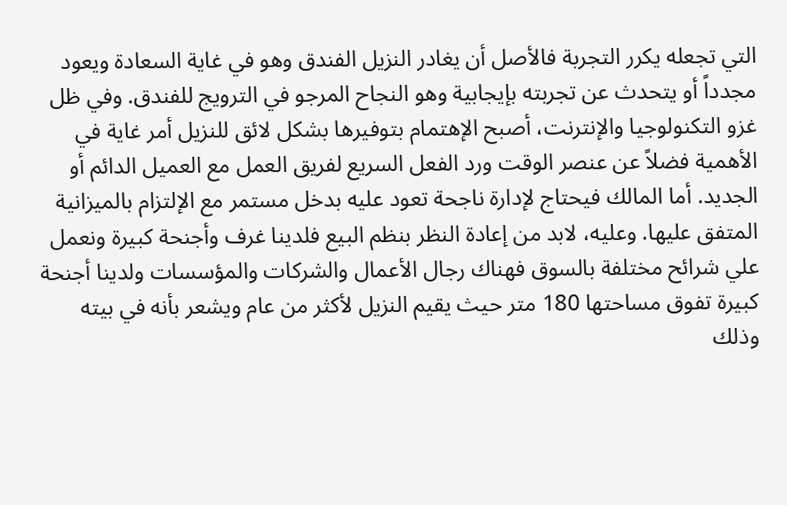التي تجعله يكرر التجربة فالأصل أن يغادر النزيل الفندق وهو في غاية السعادة ويعود مجدداً أو يتحدث عن تجربته بإيجابية وهو النجاح المرجو في الترويج للفندق. وفي ظل غزو التكنولوجيا والإنترنت، أصبح الإهتمام بتوفيرها بشكل لائق للنزيل أمر غاية في الأهمية فضلاً عن عنصر الوقت ورد الفعل السريع لفريق العمل مع العميل الدائم أو الجديد. أما المالك فيحتاج لإدارة ناجحة تعود عليه بدخل مستمر مع الإلتزام بالميزانية المتفق عليها. وعليه، لابد من إعادة النظر بنظم البيع فلدينا غرف وأجنحة كبيرة ونعمل علي شرائح مختلفة بالسوق فهناك رجال الأعمال والشركات والمؤسسات ولدينا أجنحة كبيرة تفوق مساحتها 180 متر حيث يقيم النزيل لأكثر من عام ويشعر بأنه في بيته وذلك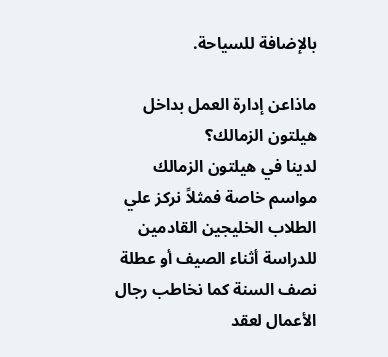بالإضافة للسياحة.

ماذاعن إدارة العمل بداخل هيلتون الزمالك؟
لدينا في هيلتون الزمالك مواسم خاصة فمثلاً نركز علي الطلاب الخليجين القادمين للدراسة أثناء الصيف أو عطلة نصف السنة كما نخاطب رجال الأعمال لعقد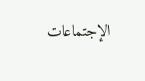الإجتماعات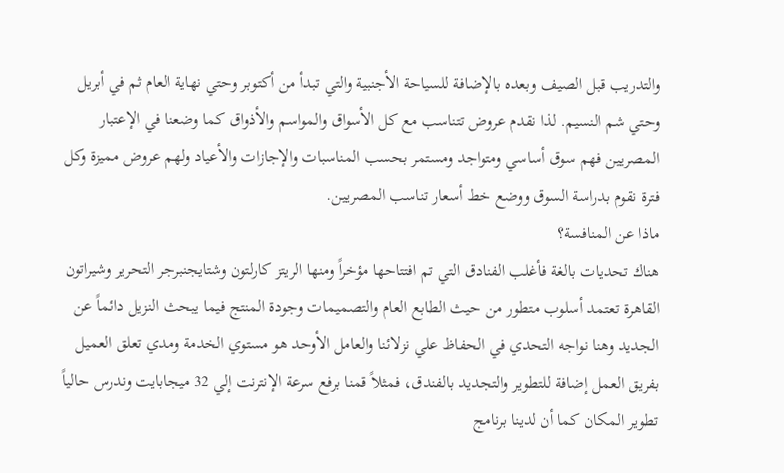والتدريب قبل الصيف وبعده بالإضافة للسياحة الأجنبية والتي تبدأ من أكتوبر وحتي نهاية العام ثم في أبريل وحتي شم النسيم. لذا نقدم عروض تتناسب مع كل الأسواق والمواسم والأذواق كما وضعنا في الإعتبار المصريين فهم سوق أساسي ومتواجد ومستمر بحسب المناسبات والإجازات والأعياد ولهم عروض مميزة وكل فترة نقوم بدراسة السوق ووضع خط أسعار تناسب المصريين.
ماذا عن المنافسة؟
هناك تحديات بالغة فأغلب الفنادق التي تم افتتاحها مؤخراً ومنها الريتز كارلتون وشتايجنبرجر التحرير وشيراتون القاهرة تعتمد أسلوب متطور من حيث الطابع العام والتصميمات وجودة المنتج فيما يبحث النزيل دائماً عن الجديد وهنا نواجه التحدي في الحفاظ علي نزلائنا والعامل الأوحد هو مستوي الخدمة ومدي تعلق العميل بفريق العمل إضافة للتطوير والتجديد بالفندق، فمثلاً قمنا برفع سرعة الإنترنت إلي 32 ميجابايت وندرس حالياً تطوير المكان كما أن لدينا برنامج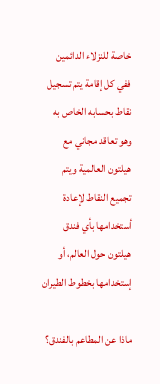خاصة للنزلاء الدائمين ففي كل إقامة يتم تسجيل نقاط بحسابه الخاص به وهو تعاقد مجاني مع هيلتون العالمية ويتم تجميع النقاط لإعادة أستخدامها بأي فندق هيلتون حول العالم، أو إستخدامها بخطوط الطيران

ماذا عن المطاعم بالفندق؟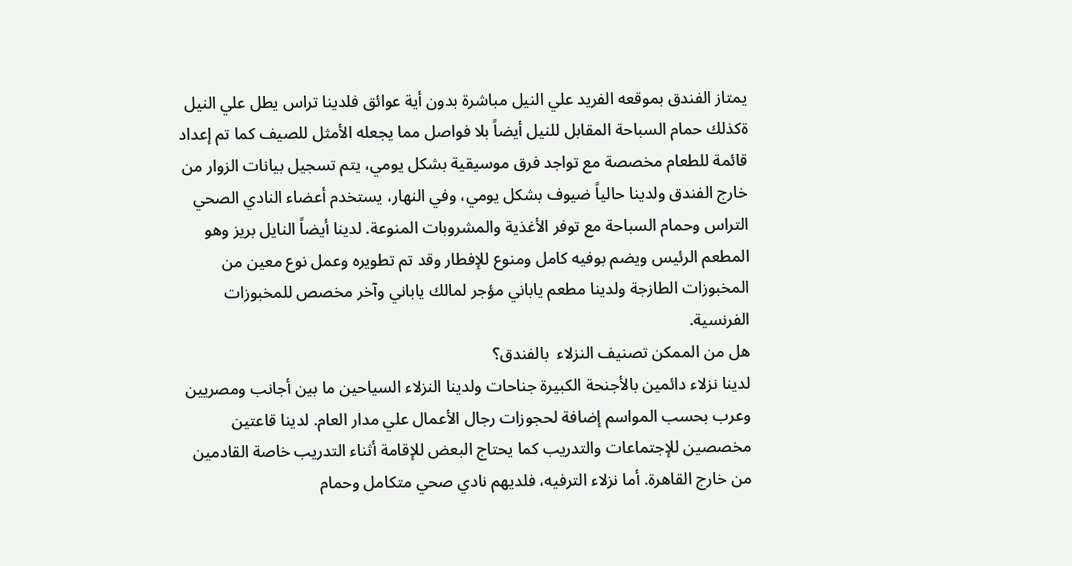يمتاز الفندق بموقعه الفريد علي النيل مباشرة بدون أية عوائق فلدينا تراس يطل علي النيل ةكذلك حمام السباحة المقابل للنيل أيضاً بلا فواصل مما يجعله الأمثل للصيف كما تم إعداد قائمة للطعام مخصصة مع تواجد فرق موسيقية بشكل يومي، يتم تسجيل بيانات الزوار من خارج الفندق ولدينا حالياً ضيوف بشكل يومي، وفي النهار، يستخدم أعضاء النادي الصحي التراس وحمام السباحة مع توفر الأغذية والمشروبات المنوعة. لدينا أيضاً النايل بريز وهو المطعم الرئيس ويضم بوفيه كامل ومنوع للإفطار وقد تم تطويره وعمل نوع معين من المخبوزات الطازجة ولدينا مطعم ياباني مؤجر لمالك ياباني وآخر مخصص للمخبوزات الفرنسية.
هل من الممكن تصنيف النزلاء  بالفندق؟
لدينا نزلاء دائمين بالأجنحة الكبيرة جناحات ولدينا النزلاء السياحين ما بين أجانب ومصريين وعرب بحسب المواسم إضافة لحجوزات رجال الأعمال علي مدار العام. لدينا قاعتين مخصصين للإجتماعات والتدريب كما يحتاج البعض للإقامة أثناء التدريب خاصة القادمين من خارج القاهرة. أما نزلاء الترفيه، فلديهم نادي صحي متكامل وحمام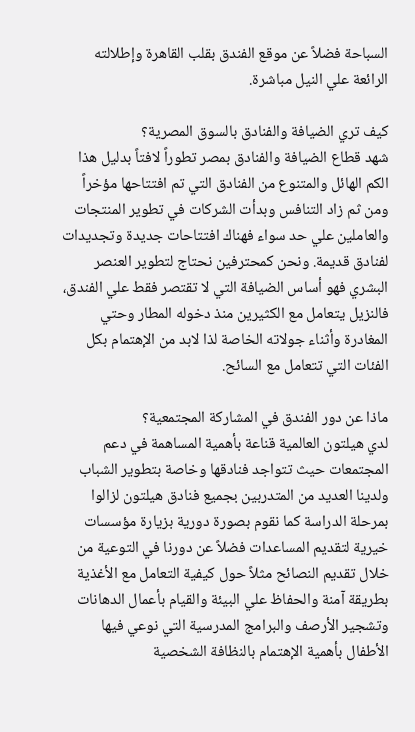السباحة فضلاً عن موقع الفندق بقلب القاهرة وإطلالته الرائعة علي النيل مباشرة.

كيف تري الضيافة والفنادق بالسوق المصرية؟
شهد قطاع الضيافة والفنادق بمصر تطوراً لافتاً بدليل هذا الكم الهائل والمتنوع من الفنادق التي تم افتتاحها مؤخراً ومن ثم زاد التنافس وبدأت الشركات في تطوير المنتجات والعاملين علي حد سواء فهناك افتتاحات جديدة وتجديدات لفنادق قديمة. ونحن كمحترفين نحتاج لتطوير العنصر البشري فهو أساس الضيافة التي لا تقتصر فقط علي الفندق، فالنزيل يتعامل مع الكثيرين منذ دخوله المطار وحتي المغادرة وأثناء جولاته الخاصة لذا لابد من الإهتمام بكل الفئات التي تتعامل مع السائح.

ماذا عن دور الفندق في المشاركة المجتمعية؟
لدي هيلتون العالمية قناعة بأهمية المساهمة في دعم المجتمعات حيث تتواجد فنادقها وخاصة بتطوير الشباب ولدينا العديد من المتدربين بجميع فنادق هيلتون لزالوا بمرحلة الدراسة كما نقوم بصورة دورية بزيارة مؤسسات خيرية لتقديم المساعدات فضلاً عن دورنا في التوعية من خلال تقديم النصائح مثلاً حول كيفية التعامل مع الأغذية بطريقة آمنة والحفاظ علي البيئة والقيام بأعمال الدهانات وتشجير الأرصف والبرامج المدرسية التي نوعي فيها الأطفال بأهمية الإهتمام بالنظافة الشخصية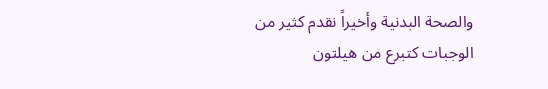والصحة البدنية وأخيراً نقدم كثير من الوجبات كتبرع من هيلتون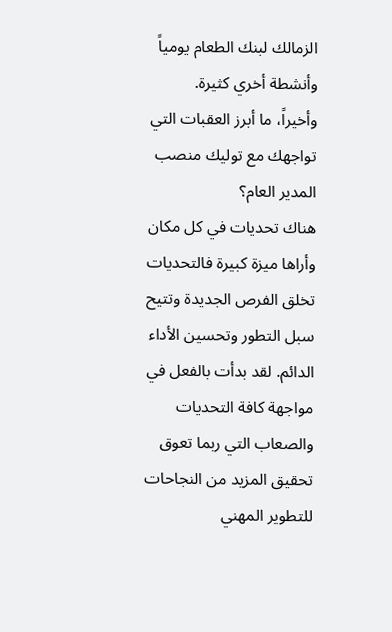الزمالك لبنك الطعام يومياً وأنشطة أخري كثيرة.
وأخيراً، ما أبرز العقبات التي تواجهك مع توليك منصب المدير العام؟
هناك تحديات في كل مكان وأراها ميزة كبيرة فالتحديات تخلق الفرص الجديدة وتتيح سبل التطور وتحسين الأداء الدائم. لقد بدأت بالفعل في مواجهة كافة التحديات والصعاب التي ربما تعوق تحقيق المزيد من النجاحات للتطوير المهني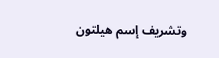وتشريف إسم هيلتون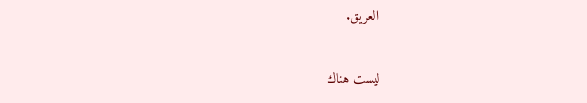العريق.

ليست هناك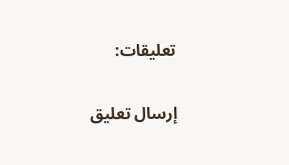تعليقات:

إرسال تعليق